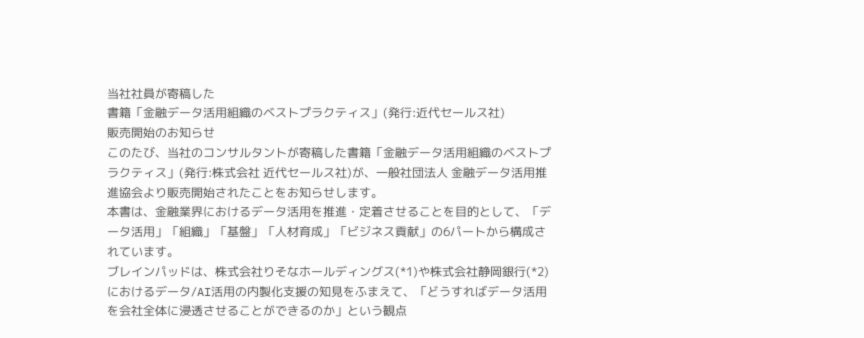当社社員が寄稿した
書籍「金融データ活用組織のベストプラクティス」(発行:近代セールス社)
販売開始のお知らせ
このたび、当社のコンサルタントが寄稿した書籍「金融データ活用組織のベストプラクティス」(発行:株式会社 近代セールス社)が、一般社団法人 金融データ活用推進協会より販売開始されたことをお知らせします。
本書は、金融業界におけるデータ活用を推進・定着させることを目的として、「データ活用」「組織」「基盤」「人材育成」「ビジネス貢献」の6パートから構成されています。
ブレインパッドは、株式会社りそなホールディングス(*1)や株式会社静岡銀行(*2)におけるデータ/AI活用の内製化支援の知見をふまえて、「どうすればデータ活用を会社全体に浸透させることができるのか」という観点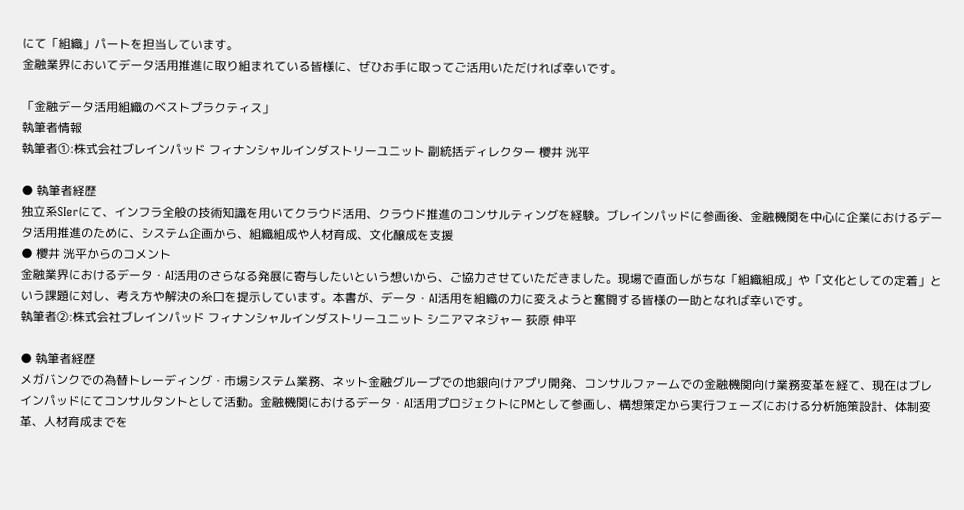にて「組織」パートを担当しています。
金融業界においてデータ活用推進に取り組まれている皆様に、ぜひお手に取ってご活用いただければ幸いです。

「金融データ活用組織のベストプラクティス」
執筆者情報
執筆者①:株式会社ブレインパッド フィナンシャルインダストリーユニット 副統括ディレクター 櫻井 洸平

● 執筆者経歴
独立系SIerにて、インフラ全般の技術知識を用いてクラウド活用、クラウド推進のコンサルティングを経験。ブレインパッドに参画後、金融機関を中心に企業におけるデータ活用推進のために、システム企画から、組織組成や人材育成、文化醸成を支援
● 櫻井 洸平からのコメント
金融業界におけるデータ・AI活用のさらなる発展に寄与したいという想いから、ご協力させていただきました。現場で直面しがちな「組織組成」や「文化としての定着」という課題に対し、考え方や解決の糸口を提示しています。本書が、データ・AI活用を組織の力に変えようと奮闘する皆様の一助となれば幸いです。
執筆者②:株式会社ブレインパッド フィナンシャルインダストリーユニット シニアマネジャー 荻原 伸平

● 執筆者経歴
メガバンクでの為替トレーディング・市場システム業務、ネット金融グループでの地銀向けアプリ開発、コンサルファームでの金融機関向け業務変革を経て、現在はブレインパッドにてコンサルタントとして活動。金融機関におけるデータ・AI活用プロジェクトにPMとして参画し、構想策定から実行フェーズにおける分析施策設計、体制変革、人材育成までを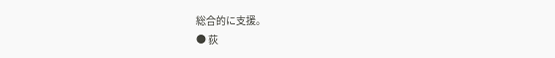総合的に支援。
● 荻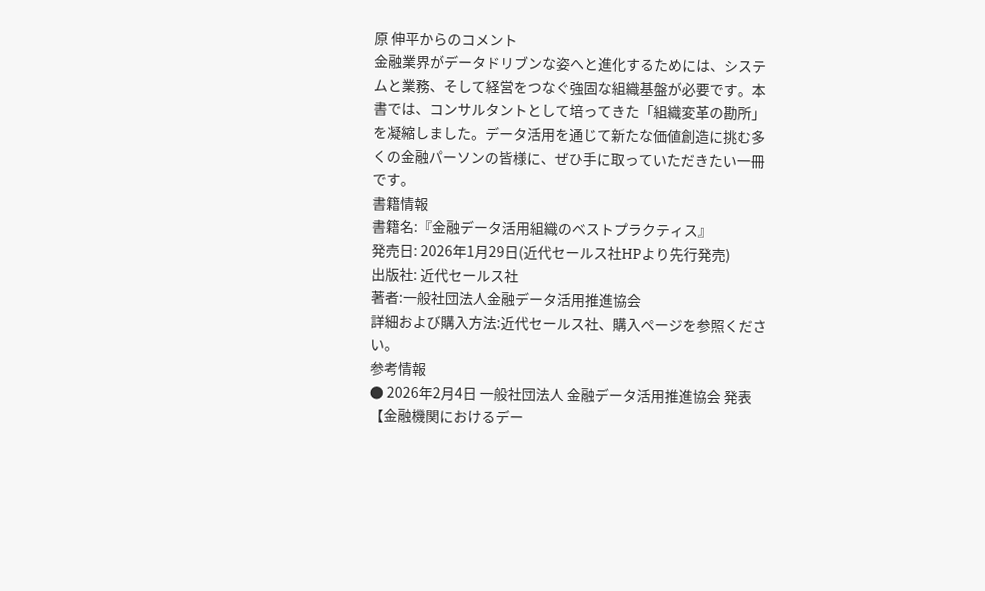原 伸平からのコメント
金融業界がデータドリブンな姿へと進化するためには、システムと業務、そして経営をつなぐ強固な組織基盤が必要です。本書では、コンサルタントとして培ってきた「組織変革の勘所」を凝縮しました。データ活用を通じて新たな価値創造に挑む多くの金融パーソンの皆様に、ぜひ手に取っていただきたい一冊です。
書籍情報
書籍名:『金融データ活用組織のベストプラクティス』
発売日: 2026年1月29日(近代セールス社HPより先行発売)
出版社: 近代セールス社
著者:一般社団法人金融データ活用推進協会
詳細および購入方法:近代セールス社、購入ページを参照ください。
参考情報
● 2026年2月4日 一般社団法人 金融データ活用推進協会 発表
【金融機関におけるデー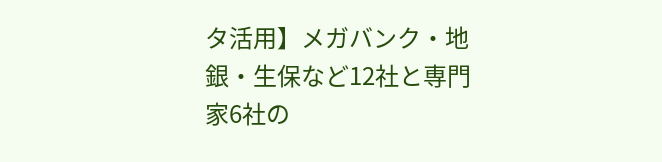タ活用】メガバンク・地銀・生保など12社と専門家6社の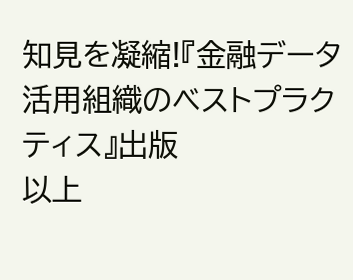知見を凝縮!『金融データ活用組織のベストプラクティス』出版
以上